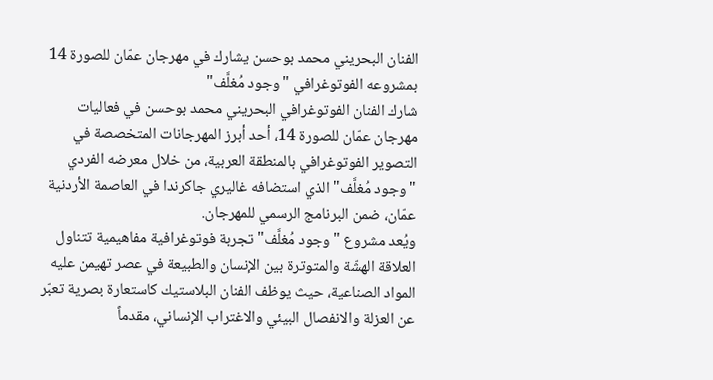الفنان البحريني محمد بوحسن يشارك في مهرجان عمّان للصورة 14 بمشروعه الفوتوغرافي "وجود مُغلَّف"
شارك الفنان الفوتوغرافي البحريني محمد بوحسن في فعاليات مهرجان عمّان للصورة 14، أحد أبرز المهرجانات المتخصصة في التصوير الفوتوغرافي بالمنطقة العربية، من خلال معرضه الفردي "وجود مُغلَّف" الذي استضافه غاليري جاكرندا في العاصمة الأردنية عمّان، ضمن البرنامج الرسمي للمهرجان.
ويُعد مشروع "وجود مُغلَّف" تجربة فوتوغرافية مفاهيمية تتناول العلاقة الهشّة والمتوترة بين الإنسان والطبيعة في عصر تهيمن عليه المواد الصناعية، حيث يوظف الفنان البلاستيك كاستعارة بصرية تعبّر عن العزلة والانفصال البيئي والاغتراب الإنساني، مقدماً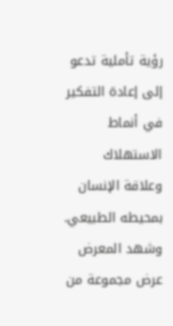رؤية تأملية تدعو إلى إعادة التفكير في أنماط الاستهلاك وعلاقة الإنسان بمحيطه الطبيعي.
وشهد المعرض عرض مجموعة من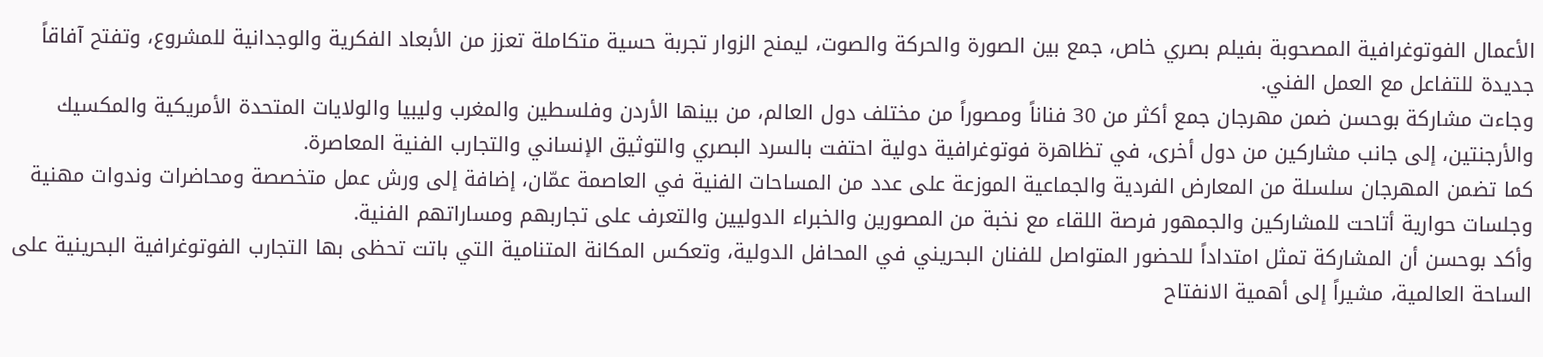الأعمال الفوتوغرافية المصحوبة بفيلم بصري خاص، جمع بين الصورة والحركة والصوت، ليمنح الزوار تجربة حسية متكاملة تعزز من الأبعاد الفكرية والوجدانية للمشروع، وتفتح آفاقاً جديدة للتفاعل مع العمل الفني.
وجاءت مشاركة بوحسن ضمن مهرجان جمع أكثر من 30 فناناً ومصوراً من مختلف دول العالم، من بينها الأردن وفلسطين والمغرب وليبيا والولايات المتحدة الأمريكية والمكسيك والأرجنتين، إلى جانب مشاركين من دول أخرى، في تظاهرة فوتوغرافية دولية احتفت بالسرد البصري والتوثيق الإنساني والتجارب الفنية المعاصرة.
كما تضمن المهرجان سلسلة من المعارض الفردية والجماعية الموزعة على عدد من المساحات الفنية في العاصمة عمّان، إضافة إلى ورش عمل متخصصة ومحاضرات وندوات مهنية وجلسات حوارية أتاحت للمشاركين والجمهور فرصة اللقاء مع نخبة من المصورين والخبراء الدوليين والتعرف على تجاربهم ومساراتهم الفنية.
وأكد بوحسن أن المشاركة تمثل امتداداً للحضور المتواصل للفنان البحريني في المحافل الدولية، وتعكس المكانة المتنامية التي باتت تحظى بها التجارب الفوتوغرافية البحرينية على الساحة العالمية، مشيراً إلى أهمية الانفتاح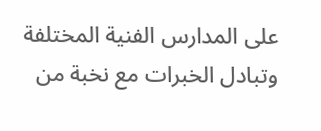على المدارس الفنية المختلفة وتبادل الخبرات مع نخبة من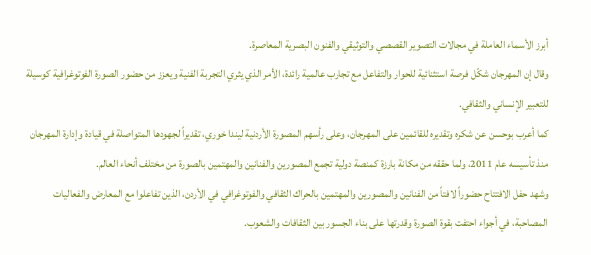أبرز الأسماء العاملة في مجالات التصوير القصصي والتوثيقي والفنون البصرية المعاصرة.
وقال إن المهرجان شكّل فرصة استثنائية للحوار والتفاعل مع تجارب عالمية رائدة، الأمر الذي يثري التجربة الفنية ويعزز من حضور الصورة الفوتوغرافية كوسيلة للتعبير الإنساني والثقافي.
كما أعرب بوحسن عن شكره وتقديره للقائمين على المهرجان، وعلى رأسهم المصورة الأردنية ليندا خوري، تقديراً لجهودها المتواصلة في قيادة وإدارة المهرجان منذ تأسيسه عام 2011، ولما حققه من مكانة بارزة كمنصة دولية تجمع المصورين والفنانين والمهتمين بالصورة من مختلف أنحاء العالم.
وشهد حفل الافتتاح حضوراً لافتاً من الفنانين والمصورين والمهتمين بالحراك الثقافي والفوتوغرافي في الأردن، الذين تفاعلوا مع المعارض والفعاليات المصاحبة، في أجواء احتفت بقوة الصورة وقدرتها على بناء الجسور بين الثقافات والشعوب.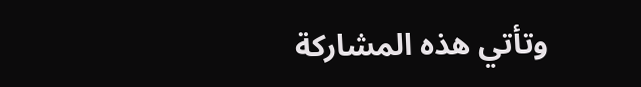وتأتي هذه المشاركة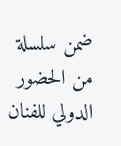ضمن سلسلة من الحضور الدولي للفنان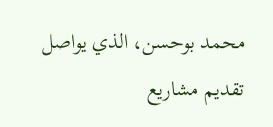محمد بوحسن، الذي يواصل تقديم مشاريع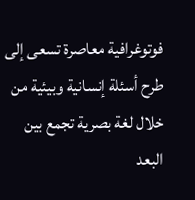فوتوغرافية معاصرة تسعى إلى طرح أسئلة إنسانية وبيئية من خلال لغة بصرية تجمع بين البعد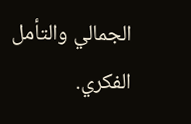الجمالي والتأمل الفكري.